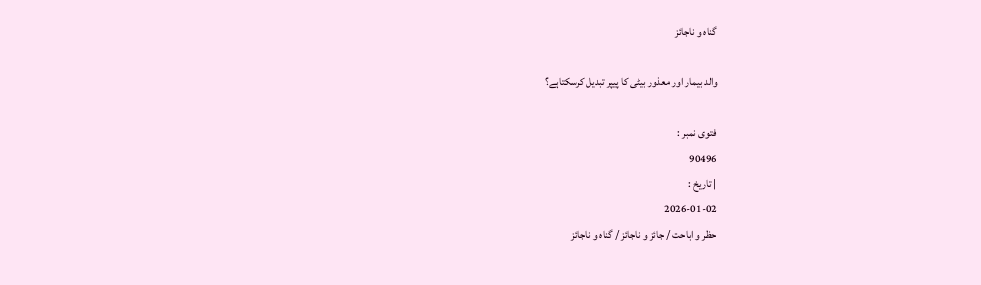گناہ و ناجائز

والد بیمار اور معذور بیٹی کا پیپر تبدیل کرسکتاہے؟

فتوی نمبر :
90496
| تاریخ :
2026-01-02
حظر و اباحت / جائز و ناجائز / گناہ و ناجائز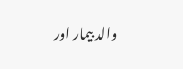والد بیمار اور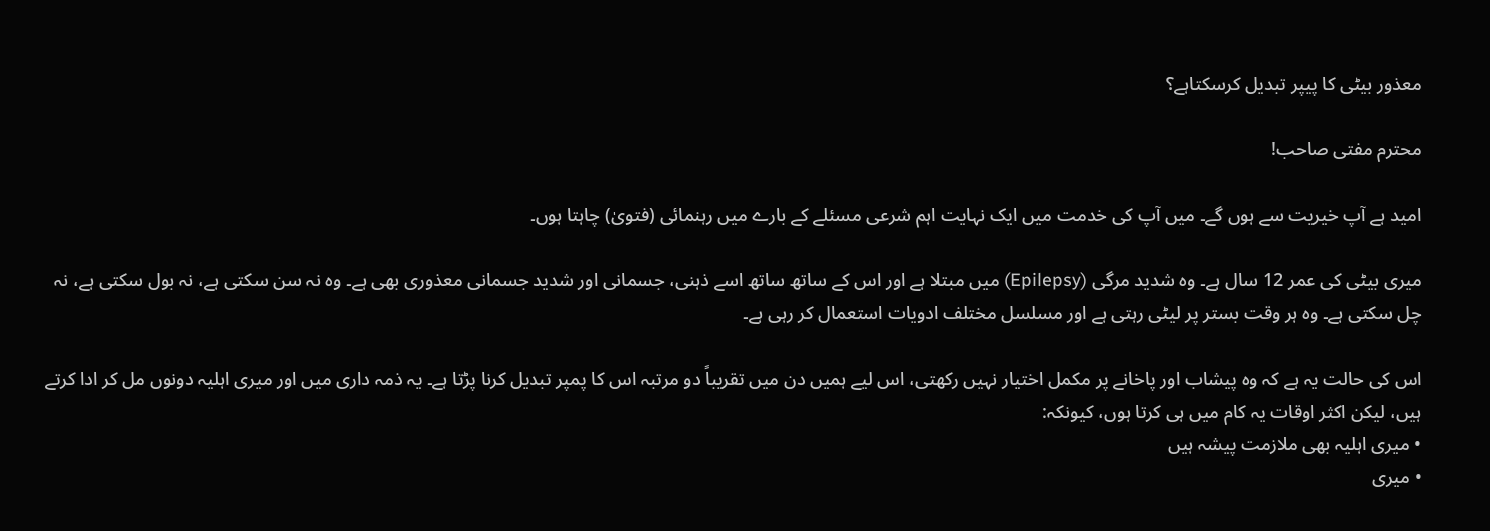معذور بیٹی کا پیپر تبدیل کرسکتاہے؟

محترم مفتی صاحب!

امید ہے آپ خیریت سے ہوں گے۔ میں آپ کی خدمت میں ایک نہایت اہم شرعی مسئلے کے بارے میں رہنمائی (فتویٰ) چاہتا ہوں۔

میری بیٹی کی عمر 12 سال ہے۔ وہ شدید مرگی (Epilepsy) میں مبتلا ہے اور اس کے ساتھ ساتھ اسے ذہنی، جسمانی اور شدید جسمانی معذوری بھی ہے۔ وہ نہ سن سکتی ہے، نہ بول سکتی ہے، نہ چل سکتی ہے۔ وہ ہر وقت بستر پر لیٹی رہتی ہے اور مسلسل مختلف ادویات استعمال کر رہی ہے۔

اس کی حالت یہ ہے کہ وہ پیشاب اور پاخانے پر مکمل اختیار نہیں رکھتی، اس لیے ہمیں دن میں تقریباً دو مرتبہ اس کا پمپر تبدیل کرنا پڑتا ہے۔ یہ ذمہ داری میں اور میری اہلیہ دونوں مل کر ادا کرتے ہیں، لیکن اکثر اوقات یہ کام میں ہی کرتا ہوں، کیونکہ:
• میری اہلیہ بھی ملازمت پیشہ ہیں
• میری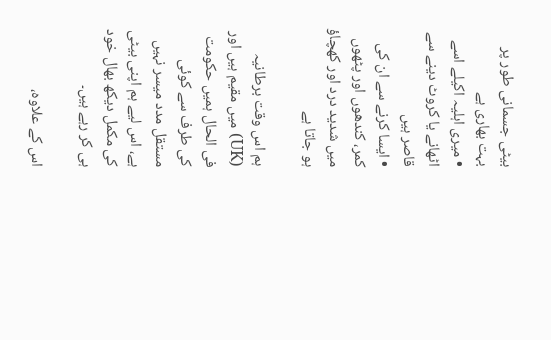بیٹی جسمانی طور پر بہت بھاری ہے
• میری اہلیہ اکیلے اسے اٹھانے یا کروٹ دینے سے قاصر ہیں
• ایسا کرنے سے ان کی کمر، کندھوں اور پٹھوں میں شدید درد اور کھچاؤ ہو جاتا ہے

ہم اس وقت برطانیہ (UK) میں مقیم ہیں اور فی الحال ہمیں حکومت کی طرف سے کوئی مستقل مدد میسر نہیں ہے، اس لیے ہم اپنی بیٹی کی مکمل دیکھ بھال خود ہی کر رہے ہیں۔

اس کے علاوہ،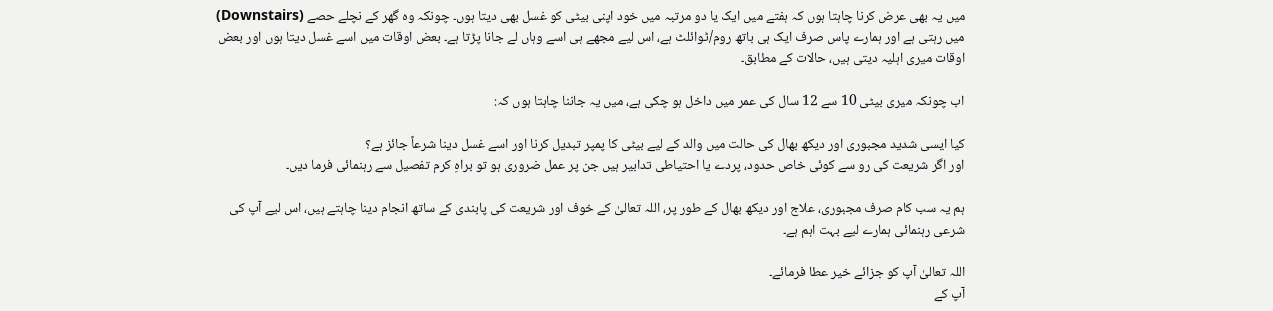میں یہ بھی عرض کرنا چاہتا ہوں کہ ہفتے میں ایک یا دو مرتبہ میں خود اپنی بیٹی کو غسل بھی دیتا ہوں۔ چونکہ وہ گھر کے نچلے حصے (Downstairs) میں رہتی ہے اور ہمارے پاس صرف ایک ہی باتھ روم/ٹوائلٹ ہے، اس لیے مجھے ہی اسے وہاں لے جانا پڑتا ہے۔ بعض اوقات میں اسے غسل دیتا ہوں اور بعض اوقات میری اہلیہ دیتی ہیں، حالات کے مطابق۔

اب چونکہ میری بیٹی 10 سے 12 سال کی عمر میں داخل ہو چکی ہے، میں یہ جاننا چاہتا ہوں کہ:

کیا ایسی شدید مجبوری اور دیکھ بھال کی حالت میں والد کے لیے بیٹی کا پمپر تبدیل کرنا اور اسے غسل دینا شرعاً جائز ہے؟
اور اگر شریعت کی رو سے کوئی خاص حدود، پردے یا احتیاطی تدابیر ہیں جن پر عمل ضروری ہو تو براہِ کرم تفصیل سے رہنمائی فرما دیں۔

ہم یہ سب کام صرف مجبوری، علاج اور دیکھ بھال کے طور پر، اللہ تعالیٰ کے خوف اور شریعت کی پابندی کے ساتھ انجام دینا چاہتے ہیں، اس لیے آپ کی شرعی رہنمائی ہمارے لیے بہت اہم ہے۔

اللہ تعالیٰ آپ کو جزائے خیر عطا فرمائے۔
آپ کے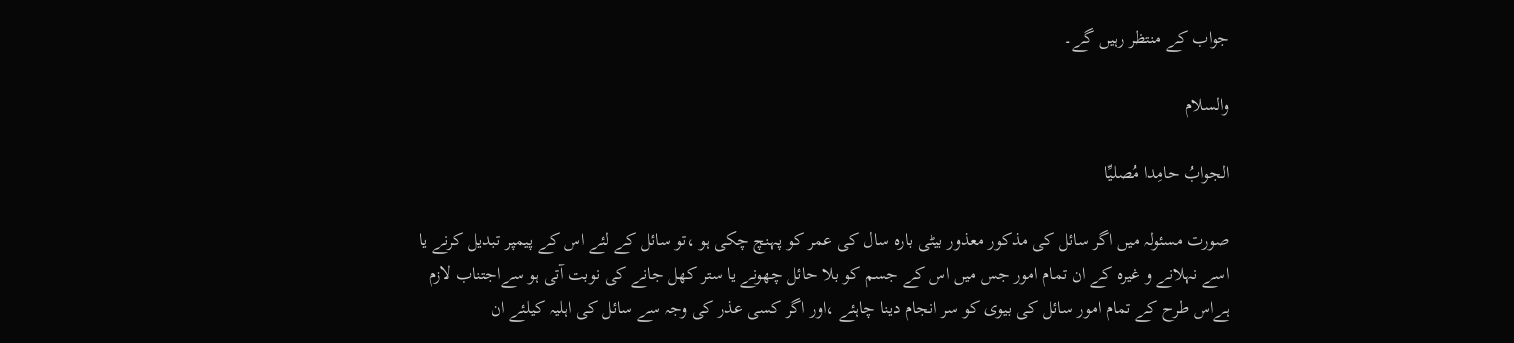جواب کے منتظر رہیں گے۔

والسلام

الجوابُ حامِدا مُصلیِّا

صورت مسئولہ میں اگر سائل کی مذکور معذور بیٹی بارہ سال کی عمر کو پہنچ چکی ہو ،تو سائل کے لئے اس کے پیمپر تبدیل کرنے یا اسے نہلانے و غیرہ کے ان تمام امور جس میں اس کے جسم کو بلا حائل چھونے یا ستر کھل جانے کی نوبت آتی ہو سےاجتناب لازم ہےاس طرح کے تمام امور سائل کی بیوی کو سر انجام دینا چاہئے ،اور اگر کسی عذر کی وجہ سے سائل کی اہلیہ کیلئے ان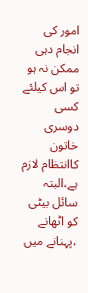امور کی انجام دہی ممکن نہ ہو تو اس کیلئے کسی دوسری خاتون کاانتظام لازم ہے،البتہ سائل بیٹی کو اٹھانے ،پہنانے میں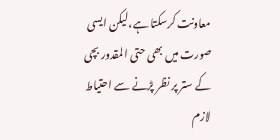معاونت کرسکتا ہے،لیکن ایسی صورت میں بھی حتی المقدور بچی کے ستر پر نظر پڑنے سے احتیاط لازم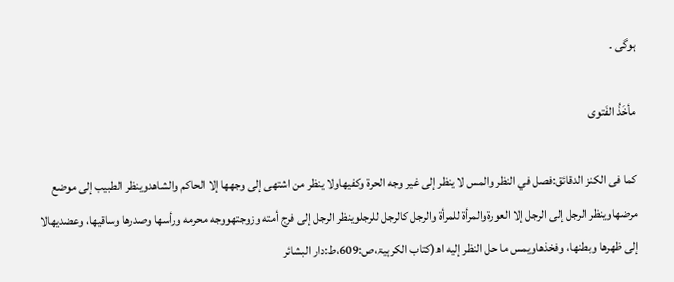ہوگی ۔

مأخَذُ الفَتوی

کما فی الکنز الدقائق:فصل في النظر والمس لا ينظر إلى غير وجه الحرة وكفيهاولا ينظر من اشتهى إلى وجهها إلا الحاكم والشاهدوينظر الطبيب إلى موضع مرضهاوينظر الرجل إلى الرجل إلا العورةوالمرأة للمرأة والرجل كالرجل للرجلوينظر الرجل إلى فرج أمته وزوجتهووجه محرمه ورأسها وصدرها وساقيها، وعضديهالا إلى ظهرها وبطنها، وفخذهاويمس ما حل النظر إليه اھ(کتاب الکرہیۃ،ص:609،ط:دار البشائر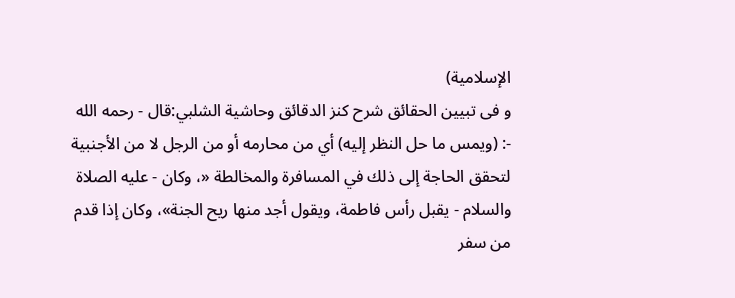الإسلامية)
و فی تبيين الحقائق شرح كنز الدقائق وحاشية الشلبي:قال - رحمه الله -: (ويمس ما حل النظر إليه) أي من محارمه أو من الرجل لا من الأجنبية لتحقق الحاجة إلى ذلك في المسافرة والمخالطة «، وكان - عليه الصلاة والسلام - يقبل رأس فاطمة، ويقول أجد منها ريح الجنة»، وكان إذا قدم من سفر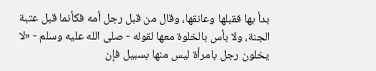بدأ بها فقبلها وعانقها، وقال من قبل رجل أمه فكأنما قبل عتبة الجنة، ولا بأس بالخلوة معها لقوله - صلى الله عليه وسلم - «لا يخلون رجل بامرأة ليس منها بسبيل فإن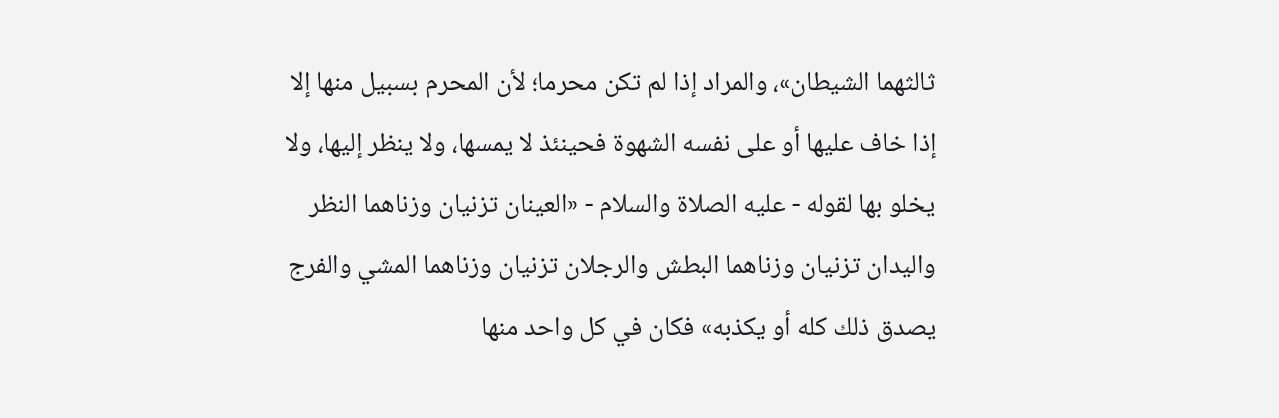ثالثهما الشيطان»، والمراد إذا لم تكن محرما؛ لأن المحرم بسبيل منها إلا إذا خاف عليها أو على نفسه الشهوة فحينئذ لا يمسها، ولا ينظر إليها، ولا يخلو بها لقوله - عليه الصلاة والسلام - «العينان تزنيان وزناهما النظر واليدان تزنيان وزناهما البطش والرجلان تزنيان وزناهما المشي والفرج يصدق ذلك كله أو يكذبه» فكان في كل واحد منها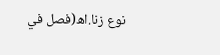نوع زنا.اھ(فصل في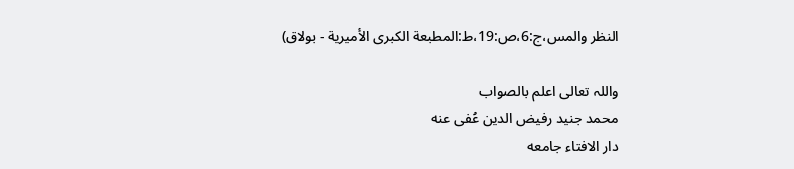النظر والمس،ج:6،ص:19،ط:المطبعة الكبرى الأميرية - بولاق)

واللہ تعالی اعلم بالصواب
محمد جنید رفیض الدین عُفی عنه
دار الافتاء جامعه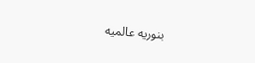بنوریه عالمیه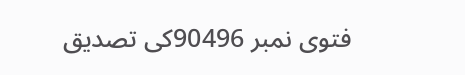فتوی نمبر 90496کی تصدیق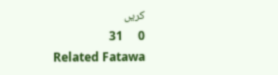کریں
0     31
Related Fatawa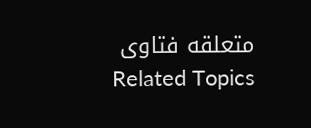متعلقه فتاوی
Related Topics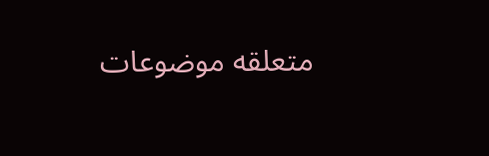متعلقه موضوعات